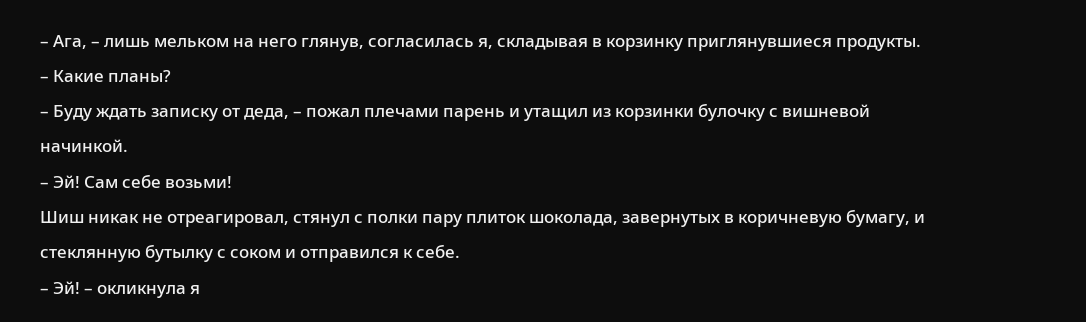– Ага, – лишь мельком на него глянув, согласилась я, складывая в корзинку приглянувшиеся продукты. – Какие планы?
– Буду ждать записку от деда, – пожал плечами парень и утащил из корзинки булочку с вишневой начинкой.
– Эй! Сам себе возьми!
Шиш никак не отреагировал, стянул с полки пару плиток шоколада, завернутых в коричневую бумагу, и стеклянную бутылку с соком и отправился к себе.
– Эй! – окликнула я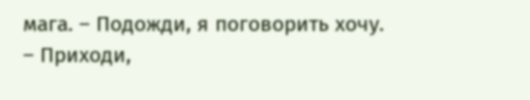мага. – Подожди, я поговорить хочу.
– Приходи,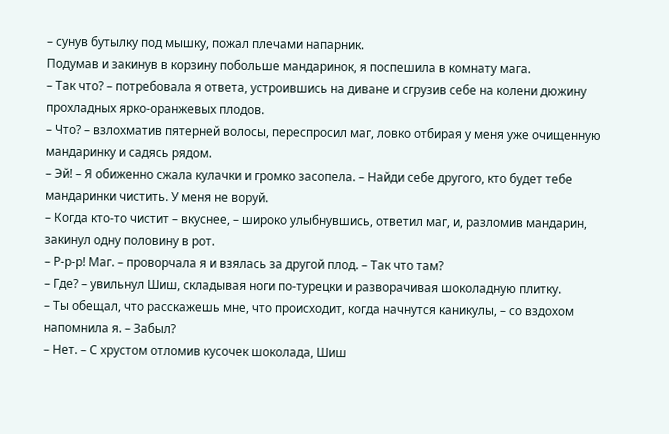– сунув бутылку под мышку, пожал плечами напарник.
Подумав и закинув в корзину побольше мандаринок, я поспешила в комнату мага.
– Так что? – потребовала я ответа, устроившись на диване и сгрузив себе на колени дюжину прохладных ярко-оранжевых плодов.
– Что? – взлохматив пятерней волосы, переспросил маг, ловко отбирая у меня уже очищенную мандаринку и садясь рядом.
– Эй! – Я обиженно сжала кулачки и громко засопела. – Найди себе другого, кто будет тебе мандаринки чистить. У меня не воруй.
– Когда кто-то чистит – вкуснее, – широко улыбнувшись, ответил маг, и, разломив мандарин, закинул одну половину в рот.
– Р-р-р! Маг. – проворчала я и взялась за другой плод. – Так что там?
– Где? – увильнул Шиш, складывая ноги по-турецки и разворачивая шоколадную плитку.
– Ты обещал, что расскажешь мне, что происходит, когда начнутся каникулы, – со вздохом напомнила я. – Забыл?
– Нет. – С хрустом отломив кусочек шоколада, Шиш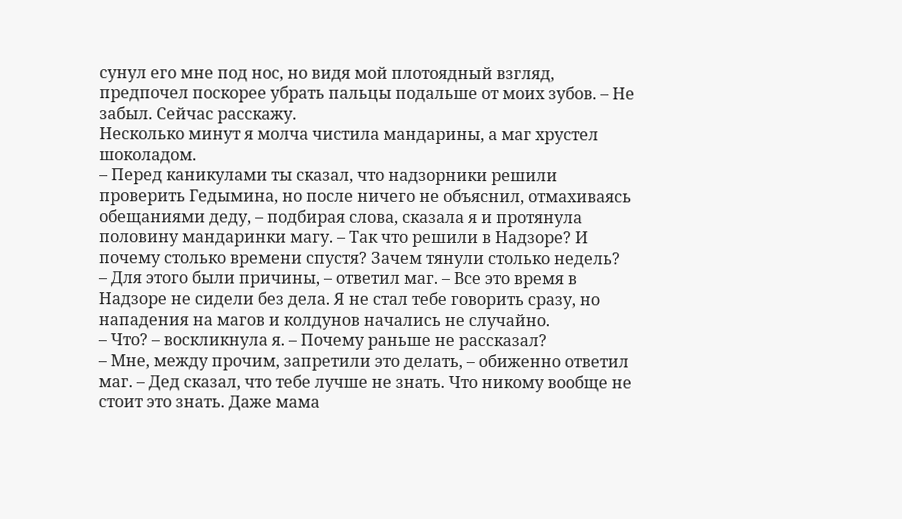сунул его мне под нос, но видя мой плотоядный взгляд, предпочел поскорее убрать пальцы подальше от моих зубов. – Не забыл. Сейчас расскажу.
Несколько минут я молча чистила мандарины, а маг хрустел шоколадом.
– Перед каникулами ты сказал, что надзорники решили проверить Гедымина, но после ничего не объяснил, отмахиваясь обещаниями деду, – подбирая слова, сказала я и протянула половину мандаринки магу. – Так что решили в Надзоре? И почему столько времени спустя? Зачем тянули столько недель?
– Для этого были причины, – ответил маг. – Все это время в Надзоре не сидели без дела. Я не стал тебе говорить сразу, но нападения на магов и колдунов начались не случайно.
– Что? – воскликнула я. – Почему раньше не рассказал?
– Мне, между прочим, запретили это делать, – обиженно ответил маг. – Дед сказал, что тебе лучше не знать. Что никому вообще не стоит это знать. Даже мама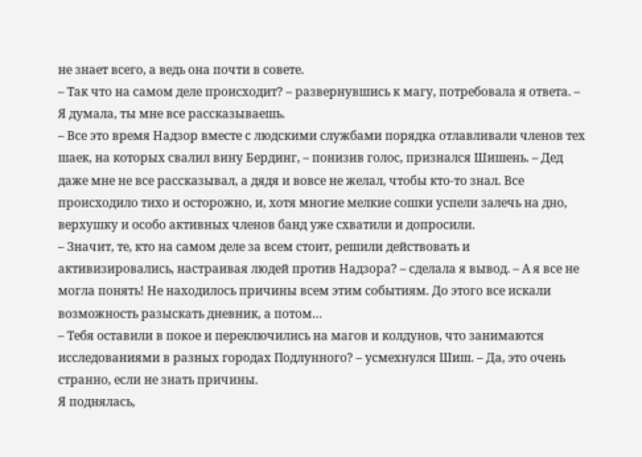не знает всего, а ведь она почти в совете.
– Так что на самом деле происходит? – развернувшись к магу, потребовала я ответа. – Я думала, ты мне все рассказываешь.
– Все это время Надзор вместе с людскими службами порядка отлавливали членов тех шаек, на которых свалил вину Бердинг, – понизив голос, признался Шишень. – Дед даже мне не все рассказывал, а дядя и вовсе не желал, чтобы кто-то знал. Все происходило тихо и осторожно, и, хотя многие мелкие сошки успели залечь на дно, верхушку и особо активных членов банд уже схватили и допросили.
– Значит, те, кто на самом деле за всем стоит, решили действовать и активизировались, настраивая людей против Надзора? – сделала я вывод. – А я все не могла понять! Не находилось причины всем этим событиям. До этого все искали возможность разыскать дневник, а потом…
– Тебя оставили в покое и переключились на магов и колдунов, что занимаются исследованиями в разных городах Подлунного? – усмехнулся Шиш. – Да, это очень странно, если не знать причины.
Я поднялась,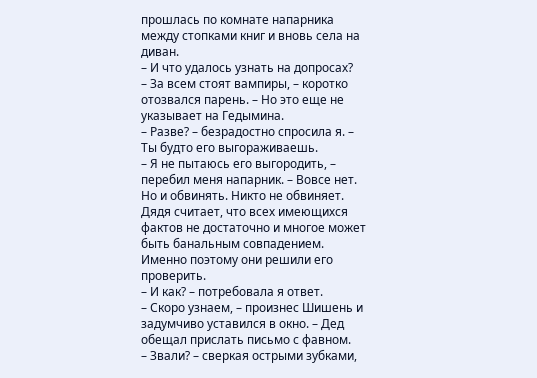прошлась по комнате напарника между стопками книг и вновь села на диван.
– И что удалось узнать на допросах?
– За всем стоят вампиры, – коротко отозвался парень. – Но это еще не указывает на Гедымина.
– Разве? – безрадостно спросила я. – Ты будто его выгораживаешь.
– Я не пытаюсь его выгородить, – перебил меня напарник. – Вовсе нет. Но и обвинять. Никто не обвиняет. Дядя считает, что всех имеющихся фактов не достаточно и многое может быть банальным совпадением. Именно поэтому они решили его проверить.
– И как? – потребовала я ответ.
– Скоро узнаем, – произнес Шишень и задумчиво уставился в окно. – Дед обещал прислать письмо с фавном.
– Звали? – сверкая острыми зубками,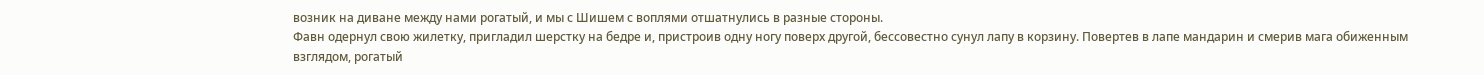возник на диване между нами рогатый, и мы с Шишем с воплями отшатнулись в разные стороны.
Фавн одернул свою жилетку, пригладил шерстку на бедре и, пристроив одну ногу поверх другой, бессовестно сунул лапу в корзину. Повертев в лапе мандарин и смерив мага обиженным взглядом, рогатый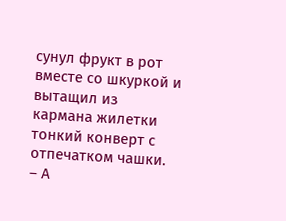сунул фрукт в рот вместе со шкуркой и вытащил из кармана жилетки тонкий конверт с отпечатком чашки.
– А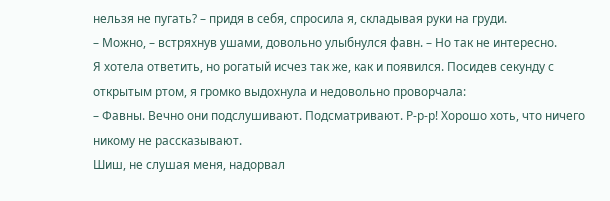нельзя не пугать? – придя в себя, спросила я, складывая руки на груди.
– Можно, – встряхнув ушами, довольно улыбнулся фавн. – Но так не интересно.
Я хотела ответить, но рогатый исчез так же, как и появился. Посидев секунду с открытым ртом, я громко выдохнула и недовольно проворчала:
– Фавны. Вечно они подслушивают. Подсматривают. Р-р-р! Хорошо хоть, что ничего никому не рассказывают.
Шиш, не слушая меня, надорвал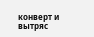конверт и вытряс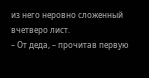из него неровно сложенный вчетверо лист.
– От деда, – прочитав первую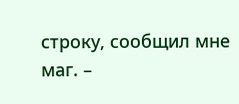строку, сообщил мне маг. –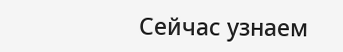Сейчас узнаем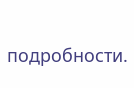подробности.